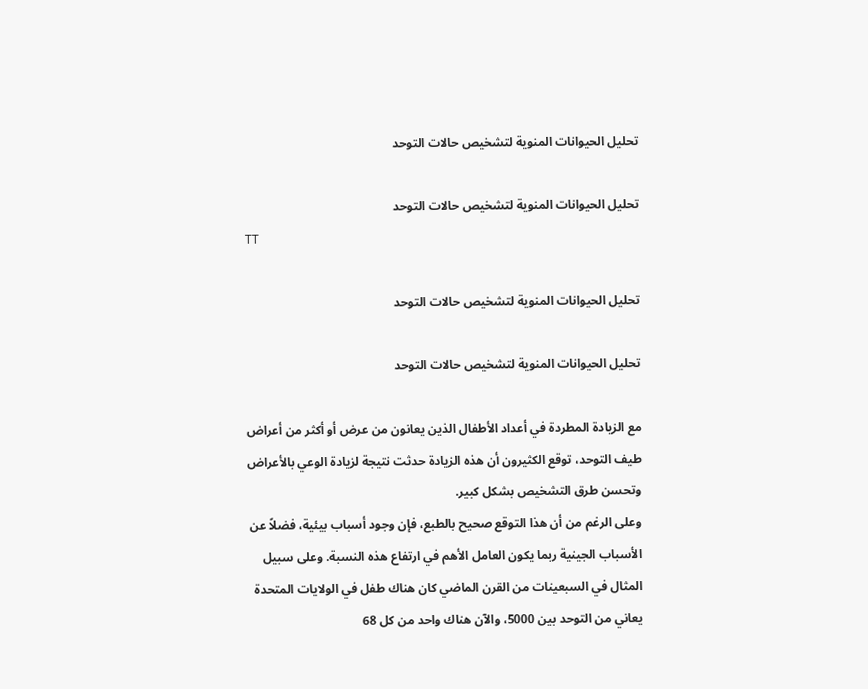تحليل الحيوانات المنوية لتشخيص حالات التوحد

تحليل الحيوانات المنوية لتشخيص حالات التوحد
TT

تحليل الحيوانات المنوية لتشخيص حالات التوحد

تحليل الحيوانات المنوية لتشخيص حالات التوحد

مع الزيادة المطردة في أعداد الأطفال الذين يعانون من عرض أو أكثر من أعراض طيف التوحد، توقع الكثيرون أن هذه الزيادة حدثت نتيجة لزيادة الوعي بالأعراض وتحسن طرق التشخيص بشكل كبير.
وعلى الرغم من أن هذا التوقع صحيح بالطبع، فإن وجود أسباب بيئية، فضلاً عن الأسباب الجينية ربما يكون العامل الأهم في ارتفاع هذه النسبة. وعلى سبيل المثال في السبعينات من القرن الماضي كان هناك طفل في الولايات المتحدة يعاني من التوحد بين 5000، والآن هناك واحد من كل 68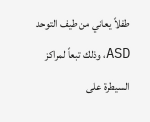طفلاً يعاني من طيف التوحد ASD، وذلك تبعاً لمراكز السيطرة على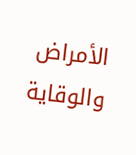الأمراض والوقاية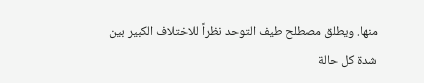منها. ويطلق مصطلح طيف التوحد نظراً للاختلاف الكبير بين شدة كل حالة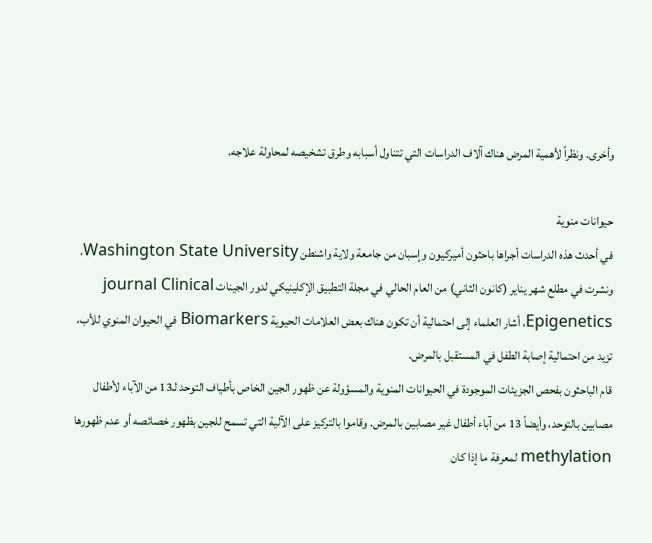وأخرى. ونظراً لأهمية المرض هناك آلاف الدراسات التي تتناول أسبابه وطرق تشخيصه لمحاولة علاجه.

حيوانات منوية
في أحدث هذه الدراسات أجراها باحثون أميركيون وإسبان من جامعة ولاية واشنطن Washington State University، ونشرت في مطلع شهر يناير (كانون الثاني) من العام الحالي في مجلة التطبيق الإكلينيكي لدور الجينات journal Clinical Epigenetics، أشار العلماء إلى احتمالية أن تكون هناك بعض العلامات الحيوية Biomarkers في الحيوان المنوي للأب، تزيد من احتمالية إصابة الطفل في المستقبل بالمرض.
قام الباحثون بفحص الجزيئات الموجودة في الحيوانات المنوية والمسؤولة عن ظهور الجين الخاص بأطياف التوحد لـ13 من الآباء لأطفال مصابين بالتوحد، وأيضاً 13 من آباء أطفال غير مصابين بالمرض. وقاموا بالتركيز على الآلية التي تسمح للجين بظهور خصائصه أو عدم ظهورها methylation لمعرفة ما إذا كان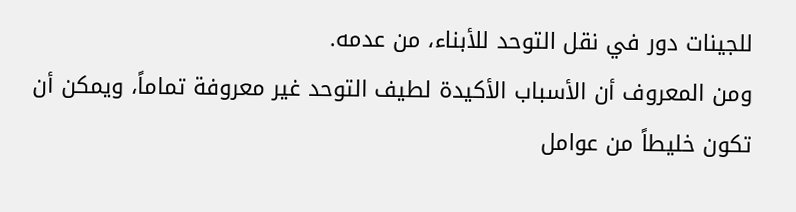للجينات دور في نقل التوحد للأبناء، من عدمه.
ومن المعروف أن الأسباب الأكيدة لطيف التوحد غير معروفة تماماً، ويمكن أن تكون خليطاً من عوامل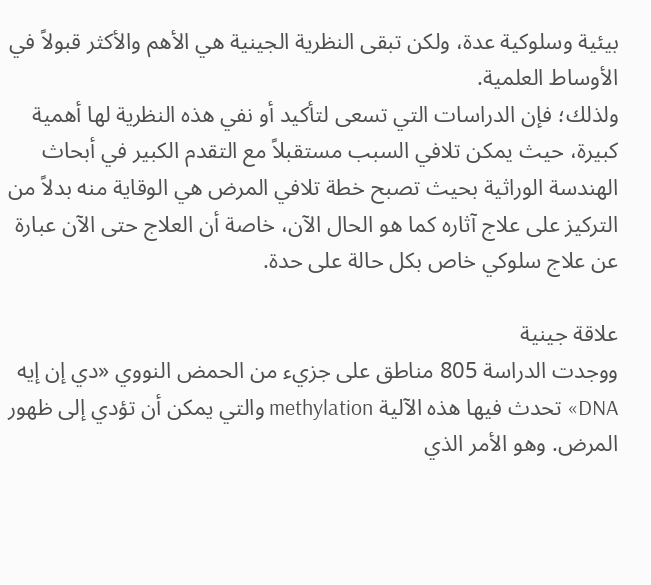بيئية وسلوكية عدة، ولكن تبقى النظرية الجينية هي الأهم والأكثر قبولاً في الأوساط العلمية.
ولذلك؛ فإن الدراسات التي تسعى لتأكيد أو نفي هذه النظرية لها أهمية كبيرة، حيث يمكن تلافي السبب مستقبلاً مع التقدم الكبير في أبحاث الهندسة الوراثية بحيث تصبح خطة تلافي المرض هي الوقاية منه بدلاً من التركيز على علاج آثاره كما هو الحال الآن، خاصة أن العلاج حتى الآن عبارة عن علاج سلوكي خاص بكل حالة على حدة.

علاقة جينية
ووجدت الدراسة 805 مناطق على جزيء من الحمض النووي «دي إن إيه DNA» تحدث فيها هذه الآلية methylation والتي يمكن أن تؤدي إلى ظهور المرض. وهو الأمر الذي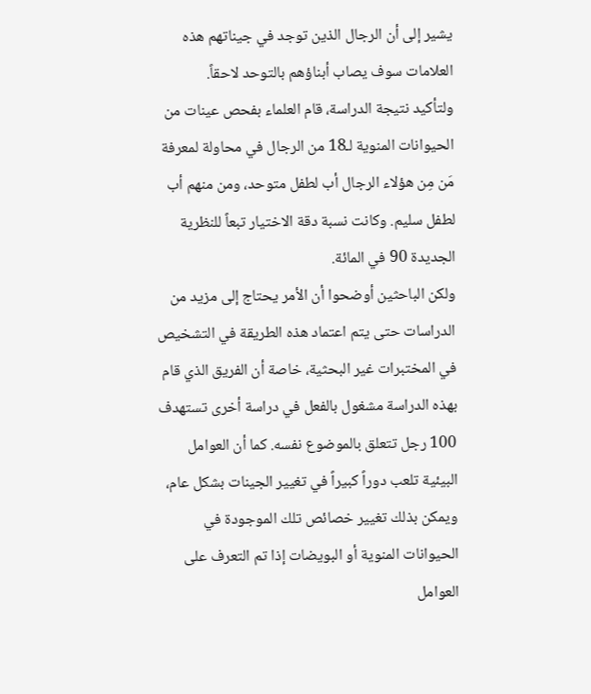يشير إلى أن الرجال الذين توجد في جيناتهم هذه العلامات سوف يصاب أبناؤهم بالتوحد لاحقاً.
ولتأكيد نتيجة الدراسة، قام العلماء بفحص عينات من الحيوانات المنوية لـ18 من الرجال في محاولة لمعرفة مَن مِن هؤلاء الرجال أب لطفل متوحد، ومن منهم أب لطفل سليم. وكانت نسبة دقة الاختيار تبعاً للنظرية الجديدة 90 في المائة.
ولكن الباحثين أوضحوا أن الأمر يحتاج إلى مزيد من الدراسات حتى يتم اعتماد هذه الطريقة في التشخيص في المختبرات غير البحثية، خاصة أن الفريق الذي قام بهذه الدراسة مشغول بالفعل في دراسة أخرى تستهدف 100 رجل تتعلق بالموضوع نفسه. كما أن العوامل البيئية تلعب دوراً كبيراً في تغيير الجينات بشكل عام، ويمكن بذلك تغيير خصائص تلك الموجودة في الحيوانات المنوية أو البويضات إذا تم التعرف على العوامل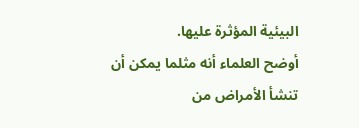البيئية المؤثرة عليها.
أوضح العلماء أنه مثلما يمكن أن تنشأ الأمراض من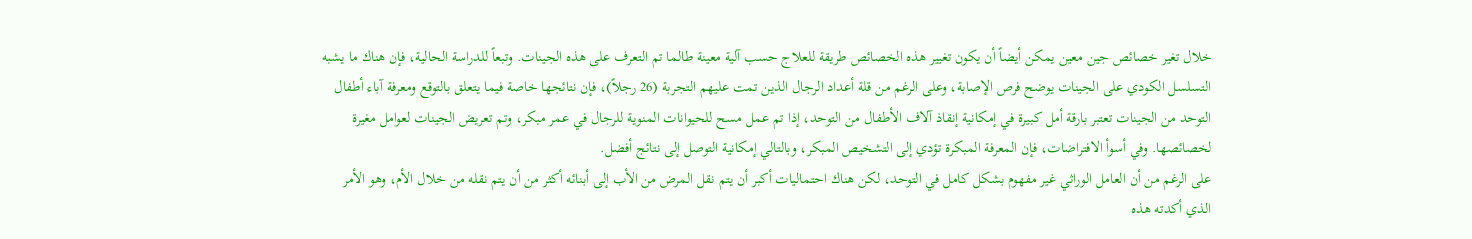خلال تغير خصائص جين معين يمكن أيضاً أن يكون تغيير هذه الخصائص طريقة للعلاج حسب آلية معينة طالما تم التعرف على هذه الجينات. وتبعاً للدراسة الحالية، فإن هناك ما يشبه التسلسل الكودي على الجينات يوضح فرص الإصابة، وعلى الرغم من قلة أعداد الرجال الذين تمت عليهم التجربة (26 رجلاً)، فإن نتائجها خاصة فيما يتعلق بالتوقع ومعرفة آباء أطفال التوحد من الجينات تعتبر بارقة أمل كبيرة في إمكانية إنقاذ آلاف الأطفال من التوحد، إذا تم عمل مسح للحيوانات المنوية للرجال في عمر مبكر، وتم تعريض الجينات لعوامل مغيرة لخصائصها. وفي أسوأ الافتراضات، فإن المعرفة المبكرة تؤدي إلى التشخيص المبكر، وبالتالي إمكانية التوصل إلى نتائج أفضل.
على الرغم من أن العامل الوراثي غير مفهوم بشكل كامل في التوحد، لكن هناك احتماليات أكبر أن يتم نقل المرض من الأب إلى أبنائه أكثر من أن يتم نقله من خلال الأم، وهو الأمر الذي أكدته هذه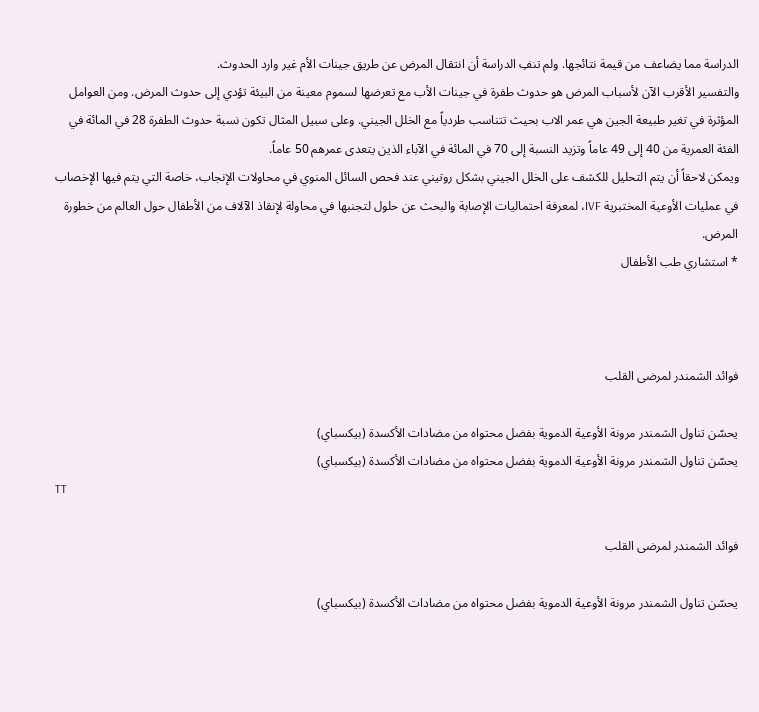الدراسة مما يضاعف من قيمة نتائجها. ولم تنفِ الدراسة أن انتقال المرض عن طريق جينات الأم غير وارد الحدوث.
والتفسير الأقرب الآن لأسباب المرض هو حدوث طفرة في جينات الأب مع تعرضها لسموم معينة من البيئة تؤدي إلى حدوث المرض. ومن العوامل المؤثرة في تغير طبيعة الجين هي عمر الاب بحيث تتناسب طردياً مع الخلل الجيني. وعلى سبيل المثال تكون نسبة حدوث الطفرة 28 في المائة في الفئة العمرية من 40 إلى 49 عاماً وتزيد النسبة إلى 70 في المائة في الآباء الذين يتعدى عمرهم 50 عاماً.
ويمكن لاحقاً أن يتم التحليل للكشف على الخلل الجيني بشكل روتيني عند فحص السائل المنوي في محاولات الإنجاب، خاصة التي يتم فيها الإخصاب في عمليات الأوعية المختبرية IVF، لمعرفة احتماليات الإصابة والبحث عن حلول لتجنبها في محاولة لإنقاذ الآلاف من الأطفال حول العالم من خطورة المرض.
* استشاري طب الأطفال



فوائد الشمندر لمرضى القلب

يحسّن تناول الشمندر مرونة الأوعية الدموية بفضل محتواه من مضادات الأكسدة (بيكسباي)
يحسّن تناول الشمندر مرونة الأوعية الدموية بفضل محتواه من مضادات الأكسدة (بيكسباي)
TT

فوائد الشمندر لمرضى القلب

يحسّن تناول الشمندر مرونة الأوعية الدموية بفضل محتواه من مضادات الأكسدة (بيكسباي)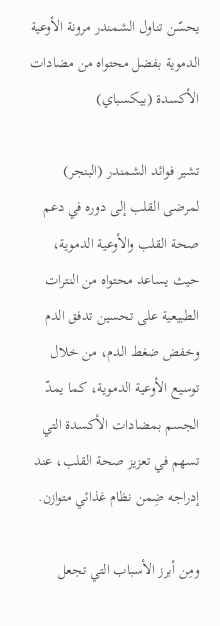يحسّن تناول الشمندر مرونة الأوعية الدموية بفضل محتواه من مضادات الأكسدة (بيكسباي)

تشير فوائد الشمندر (البنجر) لمرضى القلب إلى دوره في دعم صحة القلب والأوعية الدموية، حيث يساعد محتواه من النترات الطبيعية على تحسين تدفق الدم وخفض ضغط الدم، من خلال توسيع الأوعية الدموية، كما يمدّ الجسم بمضادات الأكسدة التي تسهم في تعزيز صحة القلب، عند إدراجه ضِمن نظام غذائي متوازن.

ومِن أبرز الأسباب التي تجعل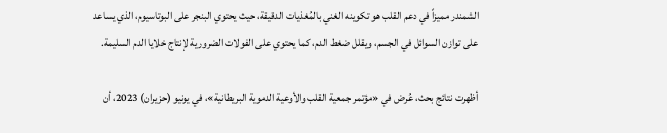الشمندر مميزاً في دعم القلب هو تكوينه الغني بالمُغذيات الدقيقة، حيث يحتوي البنجر على البوتاسيوم، الذي يساعد على توازن السوائل في الجسم، ويقلل ضغط الدم، كما يحتوي على الفولات الضرورية لإنتاج خلايا الدم السليمة.

أظهرت نتائج بحث، عُرض في «مؤتمر جمعية القلب والأوعية الدموية البريطانية»، في يونيو (حزيران) 2023، أن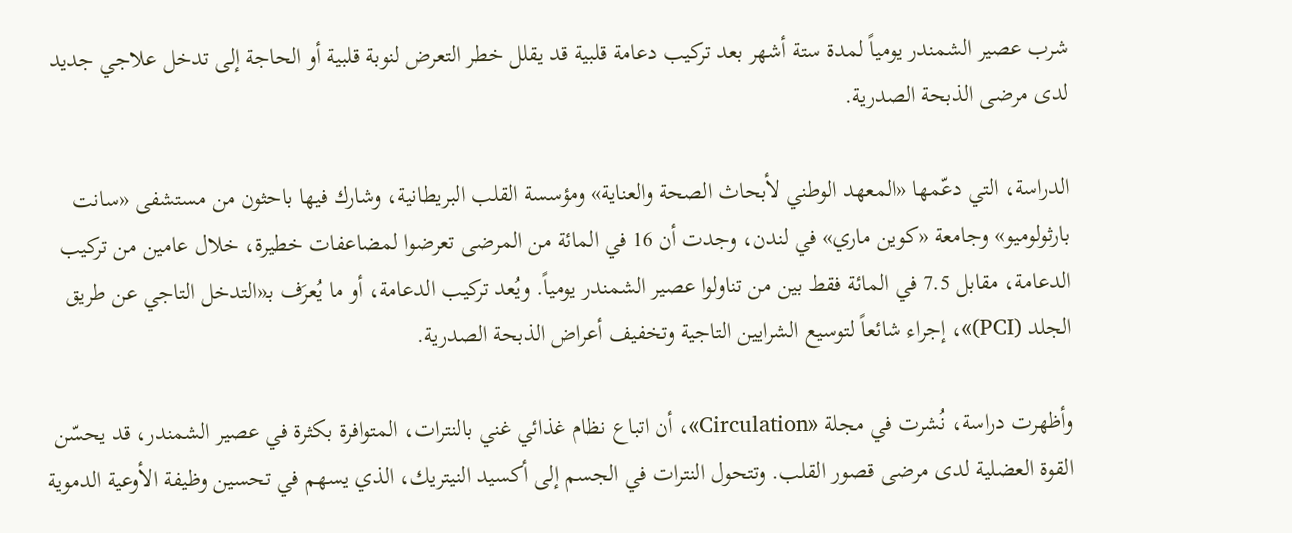شرب عصير الشمندر يومياً لمدة ستة أشهر بعد تركيب دعامة قلبية قد يقلل خطر التعرض لنوبة قلبية أو الحاجة إلى تدخل علاجي جديد لدى مرضى الذبحة الصدرية.

الدراسة، التي دعّمها «المعهد الوطني لأبحاث الصحة والعناية» ومؤسسة القلب البريطانية، وشارك فيها باحثون من مستشفى «سانت بارثولوميو» وجامعة «كوين ماري» في لندن، وجدت أن 16 في المائة من المرضى تعرضوا لمضاعفات خطيرة، خلال عامين من تركيب الدعامة، مقابل 7.5 في المائة فقط بين من تناولوا عصير الشمندر يومياً. ويُعد تركيب الدعامة، أو ما يُعرَف بـ«التدخل التاجي عن طريق الجلد (PCI)»، إجراء شائعاً لتوسيع الشرايين التاجية وتخفيف أعراض الذبحة الصدرية.

وأظهرت دراسة، نُشرت في مجلة «Circulation»، أن اتباع نظام غذائي غني بالنترات، المتوافرة بكثرة في عصير الشمندر، قد يحسّن القوة العضلية لدى مرضى قصور القلب. وتتحول النترات في الجسم إلى أكسيد النيتريك، الذي يسهم في تحسين وظيفة الأوعية الدموية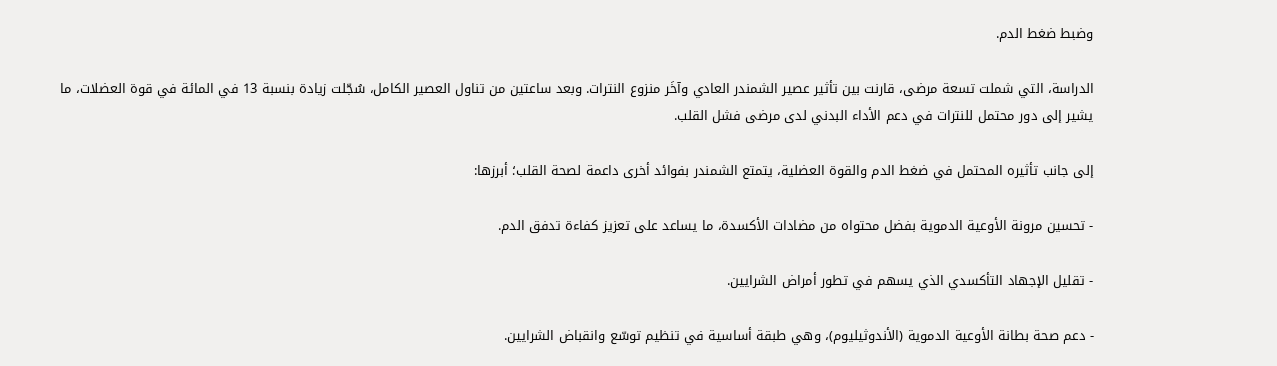وضبط ضغط الدم.

الدراسة، التي شملت تسعة مرضى، قارنت بين تأثير عصير الشمندر العادي وآخَر منزوع النترات. وبعد ساعتين من تناول العصير الكامل، سُجّلت زيادة بنسبة 13 في المائة في قوة العضلات، ما يشير إلى دور محتمل للنترات في دعم الأداء البدني لدى مرضى فشل القلب.

إلى جانب تأثيره المحتمل في ضغط الدم والقوة العضلية، يتمتع الشمندر بفوائد أخرى داعمة لصحة القلب؛ أبرزها:

- تحسين مرونة الأوعية الدموية بفضل محتواه من مضادات الأكسدة، ما يساعد على تعزيز كفاءة تدفق الدم.

- تقليل الإجهاد التأكسدي الذي يسهم في تطور أمراض الشرايين.

- دعم صحة بطانة الأوعية الدموية (الأندوثيليوم)، وهي طبقة أساسية في تنظيم توسّع وانقباض الشرايين.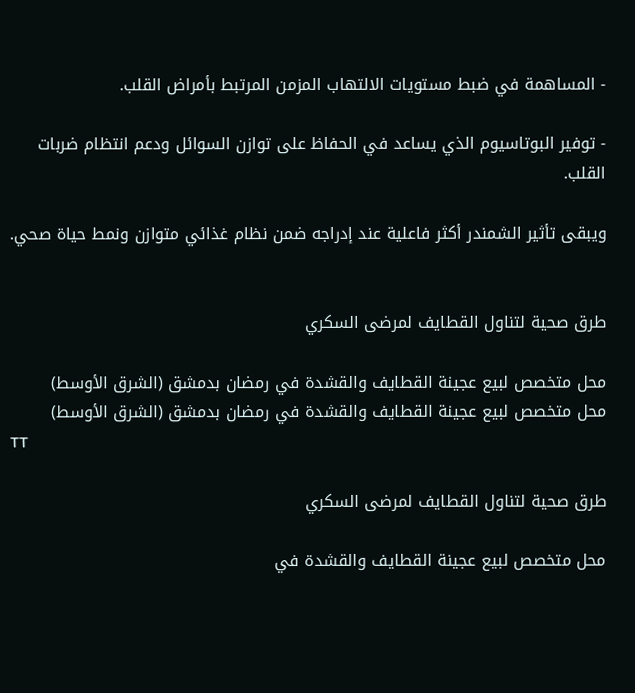- المساهمة في ضبط مستويات الالتهاب المزمن المرتبط بأمراض القلب.

- توفير البوتاسيوم الذي يساعد في الحفاظ على توازن السوائل ودعم انتظام ضربات القلب.

ويبقى تأثير الشمندر أكثر فاعلية عند إدراجه ضمن نظام غذائي متوازن ونمط حياة صحي.


طرق صحية لتناول القطايف لمرضى السكري

محل متخصص لبيع عجينة القطايف والقشدة في رمضان بدمشق (الشرق الأوسط)
محل متخصص لبيع عجينة القطايف والقشدة في رمضان بدمشق (الشرق الأوسط)
TT

طرق صحية لتناول القطايف لمرضى السكري

محل متخصص لبيع عجينة القطايف والقشدة في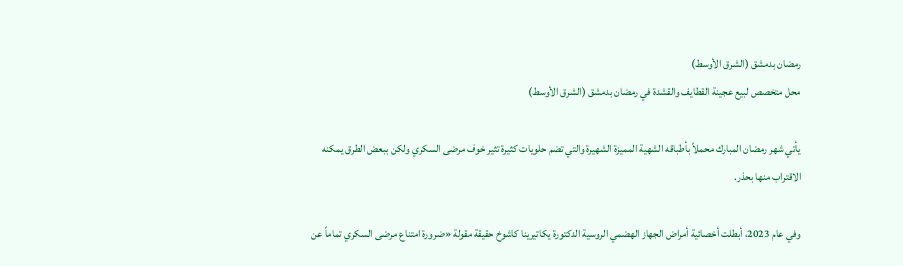رمضان بدمشق (الشرق الأوسط)
محل متخصص لبيع عجينة القطايف والقشدة في رمضان بدمشق (الشرق الأوسط)

يأتي شهر رمضان المبارك محملاً بأطباقه الشهية المميزة الشهيرة والتي تضم حلويات كثيرة تثير خوف مرضى السكري ولكن ببعض الطرق يمكنه الاقتراب منها بحذر.

وفي عام 2023، أبطلت أخصائية أمراض الجهاز الهضمي الروسية الدكتورة يكاتيرينا كاشوخ حقيقة مقولة «ضرورة امتناع مرضى السكري تماماً عن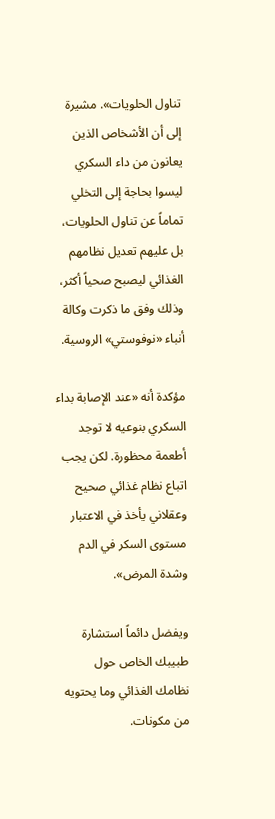تناول الحلويات». مشيرة إلى أن الأشخاص الذين يعانون من داء السكري ليسوا بحاجة إلى التخلي تماماً عن تناول الحلويات، بل عليهم تعديل نظامهم الغذائي ليصبح صحياً أكثر، وذلك وفق ما ذكرت وكالة أنباء «نوفوستي» الروسية.

مؤكدة أنه «عند الإصابة بداء السكري بنوعيه لا توجد أطعمة محظورة. لكن يجب اتباع نظام غذائي صحيح وعقلاني يأخذ في الاعتبار مستوى السكر في الدم وشدة المرض».

ويفضل دائماً استشارة طبيبك الخاص حول نظامك الغذائي وما يحتويه من مكونات.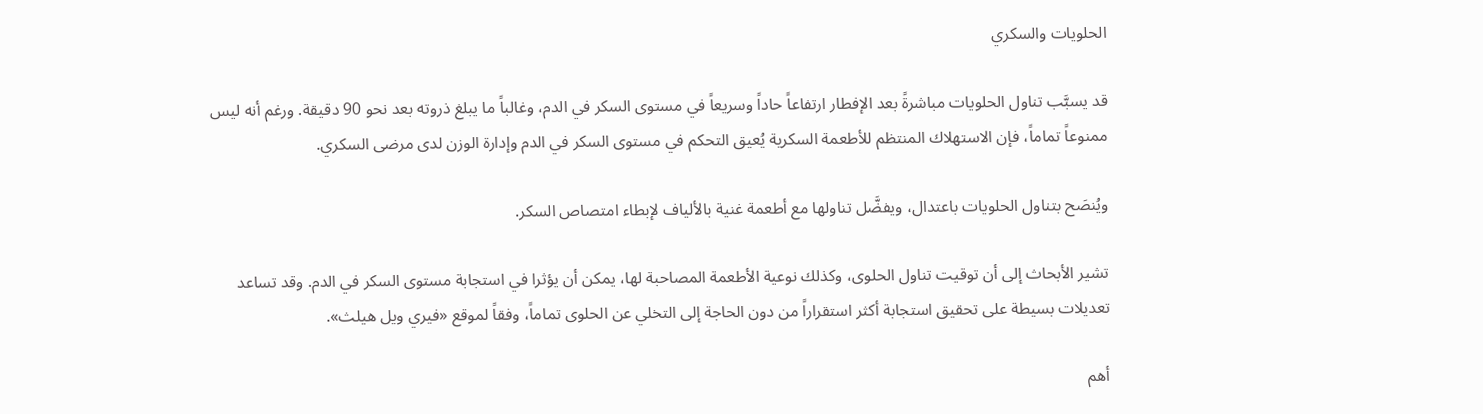الحلويات والسكري

قد يسبَّب تناول الحلويات مباشرةً بعد الإفطار ارتفاعاً حاداً وسريعاً في مستوى السكر في الدم، وغالباً ما يبلغ ذروته بعد نحو 90 دقيقة. ورغم أنه ليس ممنوعاً تماماً، فإن الاستهلاك المنتظم للأطعمة السكرية يُعيق التحكم في مستوى السكر في الدم وإدارة الوزن لدى مرضى السكري.

ويُنصَح بتناول الحلويات باعتدال، ويفضَّل تناولها مع أطعمة غنية بالألياف لإبطاء امتصاص السكر.

تشير الأبحاث إلى أن توقيت تناول الحلوى، وكذلك نوعية الأطعمة المصاحبة لها، يمكن أن يؤثرا في استجابة مستوى السكر في الدم. وقد تساعد تعديلات بسيطة على تحقيق استجابة أكثر استقراراً من دون الحاجة إلى التخلي عن الحلوى تماماً، وفقاً لموقع «فيري ويل هيلث».

أهم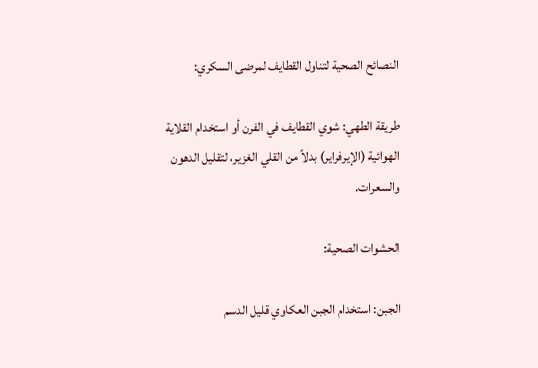النصائح الصحية لتناول القطايف لمرضى السكري:

طريقة الطهي: شوي القطايف في الفرن أو استخدام القلاية الهوائية (الإيرفراير) بدلاً من القلي الغزير، لتقليل الدهون والسعرات.

الحشوات الصحية:

الجبن: استخدام الجبن العكاوي قليل الدسم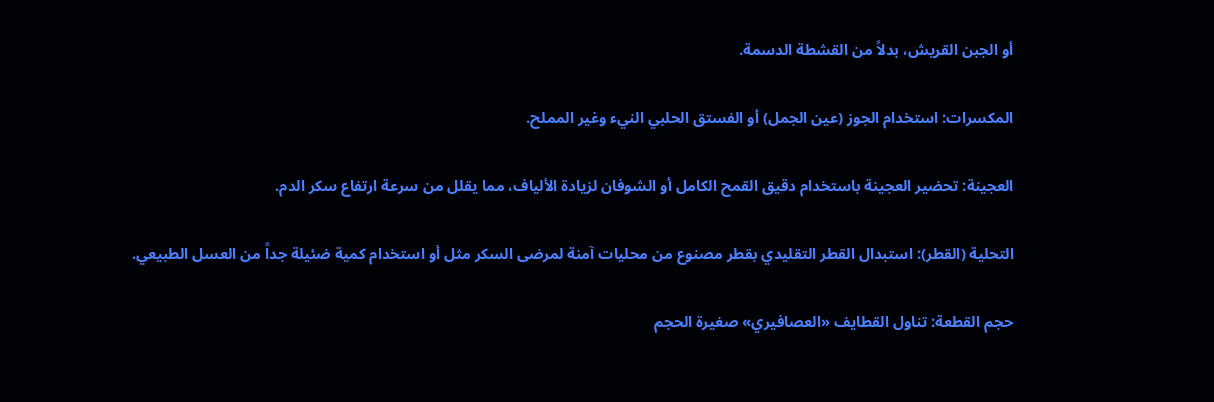أو الجبن القريش، بدلاً من القشطة الدسمة.

المكسرات: استخدام الجوز (عين الجمل) أو الفستق الحلبي النيء وغير المملح.

العجينة: تحضير العجينة باستخدام دقيق القمح الكامل أو الشوفان لزيادة الألياف، مما يقلل من سرعة ارتفاع سكر الدم.

التحلية (القطر): استبدال القطر التقليدي بقطر مصنوع من محليات آمنة لمرضى السكر مثل أو استخدام كمية ضئيلة جداً من العسل الطبيعي.

حجم القطعة: تناول القطايف «العصافيري» صغيرة الحجم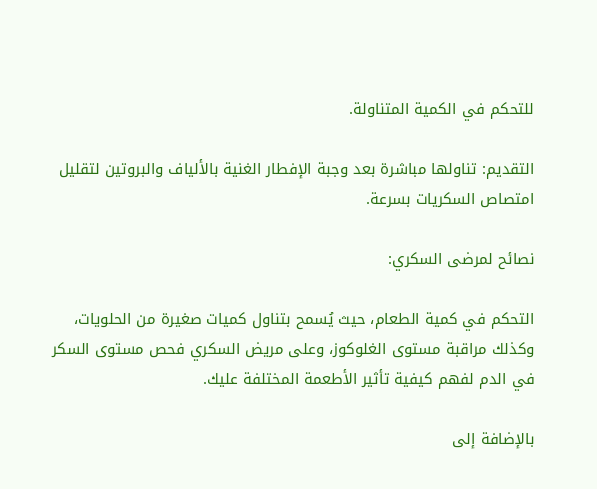للتحكم في الكمية المتناولة.

التقديم: تناولها مباشرة بعد وجبة الإفطار الغنية بالألياف والبروتين لتقليل امتصاص السكريات بسرعة.

نصائح لمرضى السكري:

التحكم في كمية الطعام، حيث يُسمح بتناول كميات صغيرة من الحلويات، وكذلك مراقبة مستوى الغلوكوز، وعلى مريض السكري فحص مستوى السكر في الدم لفهم كيفية تأثير الأطعمة المختلفة عليك.

بالإضافة إلى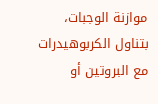موازنة الوجبات، بتناول الكربوهيدرات مع البروتين أو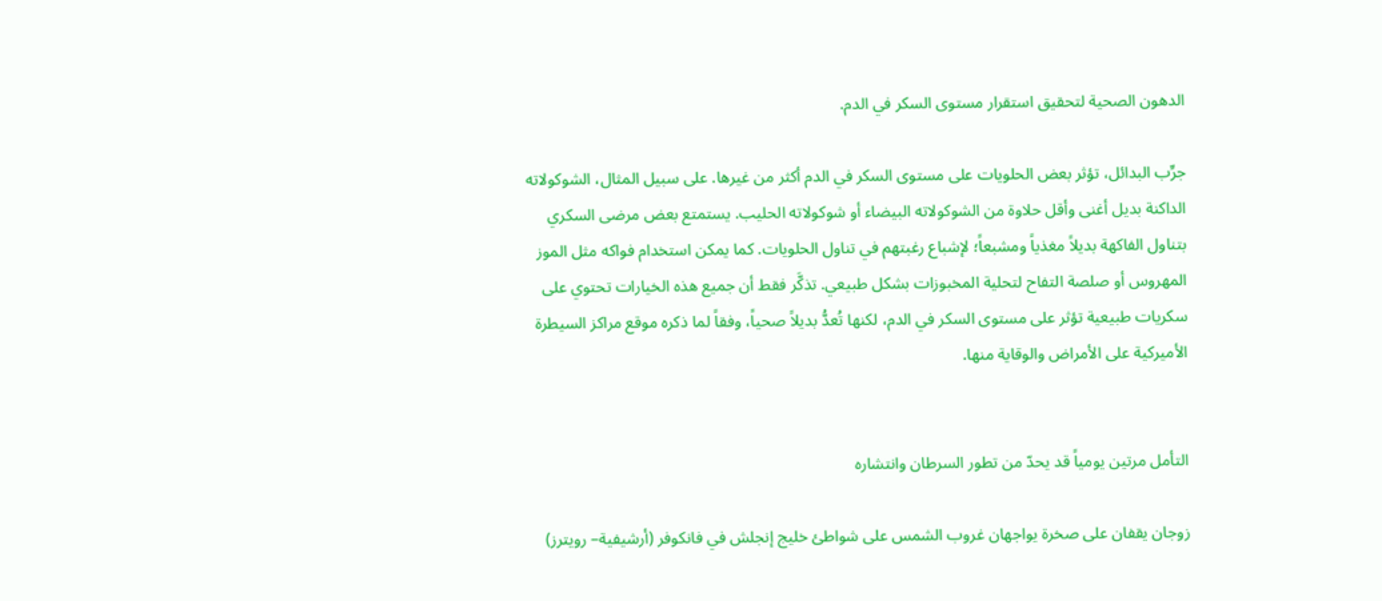الدهون الصحية لتحقيق استقرار مستوى السكر في الدم.

جرِّب البدائل، تؤثر بعض الحلويات على مستوى السكر في الدم أكثر من غيرها. على سبيل المثال، الشوكولاته الداكنة بديل أغنى وأقل حلاوة من الشوكولاته البيضاء أو شوكولاته الحليب. يستمتع بعض مرضى السكري بتناول الفاكهة بديلاً مغذياً ومشبعاً؛ لإشباع رغبتهم في تناول الحلويات. كما يمكن استخدام فواكه مثل الموز المهروس أو صلصة التفاح لتحلية المخبوزات بشكل طبيعي. تذكَّر فقط أن جميع هذه الخيارات تحتوي على سكريات طبيعية تؤثر على مستوى السكر في الدم، لكنها تُعدُّ بديلاً صحياً، وفقاً لما ذكره موقع مراكز السيطرة الأميركية على الأمراض والوقاية منها.


التأمل مرتين يومياً قد يحدّ من تطور السرطان وانتشاره

زوجان يقفان على صخرة يواجهان غروب الشمس على شواطئ خليج إنجلش في فانكوفر (أرشيفية– رويترز)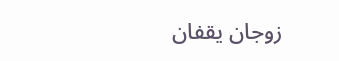زوجان يقفان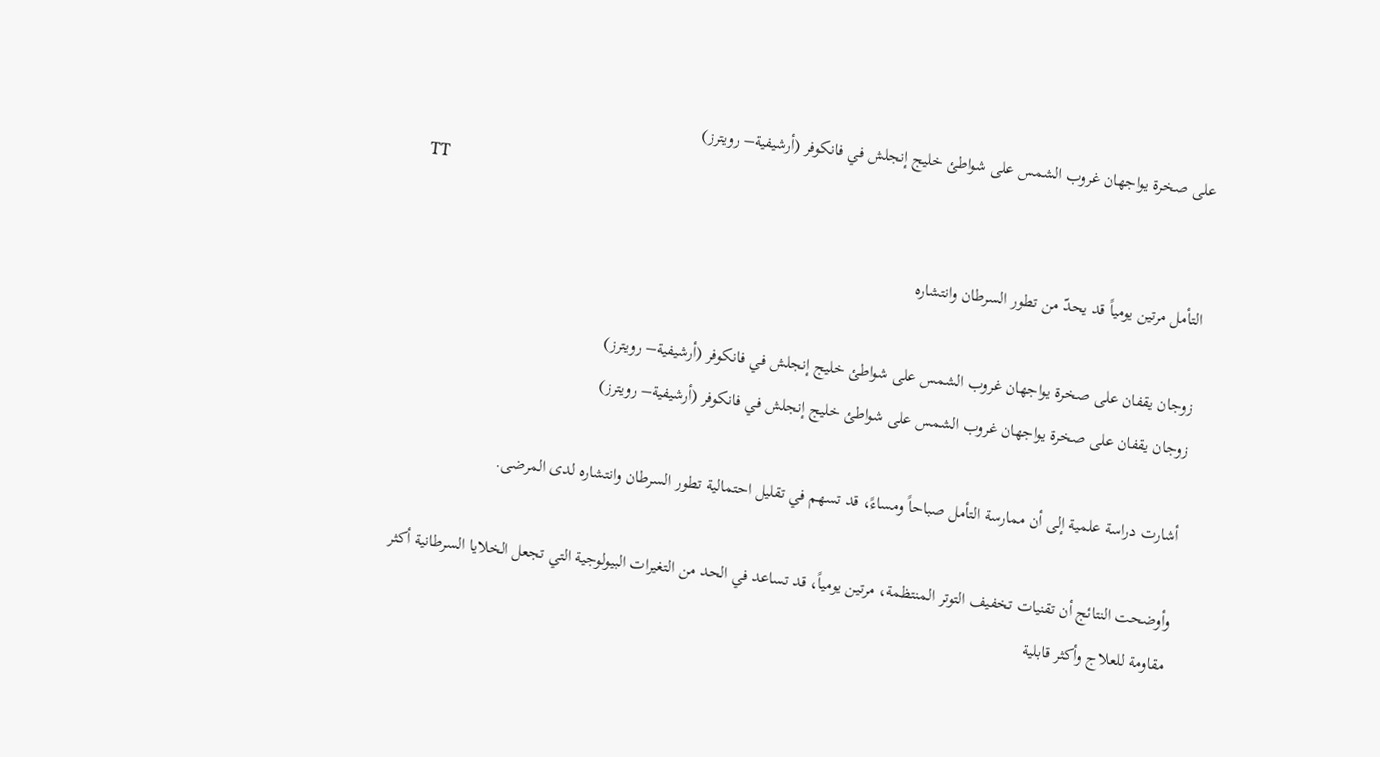على صخرة يواجهان غروب الشمس على شواطئ خليج إنجلش في فانكوفر (أرشيفية– رويترز)
TT

التأمل مرتين يومياً قد يحدّ من تطور السرطان وانتشاره

زوجان يقفان على صخرة يواجهان غروب الشمس على شواطئ خليج إنجلش في فانكوفر (أرشيفية– رويترز)
زوجان يقفان على صخرة يواجهان غروب الشمس على شواطئ خليج إنجلش في فانكوفر (أرشيفية– رويترز)

أشارت دراسة علمية إلى أن ممارسة التأمل صباحاً ومساءً، قد تسهم في تقليل احتمالية تطور السرطان وانتشاره لدى المرضى.

وأوضحت النتائج أن تقنيات تخفيف التوتر المنتظمة، مرتين يومياً، قد تساعد في الحد من التغيرات البيولوجية التي تجعل الخلايا السرطانية أكثر مقاومة للعلاج وأكثر قابلية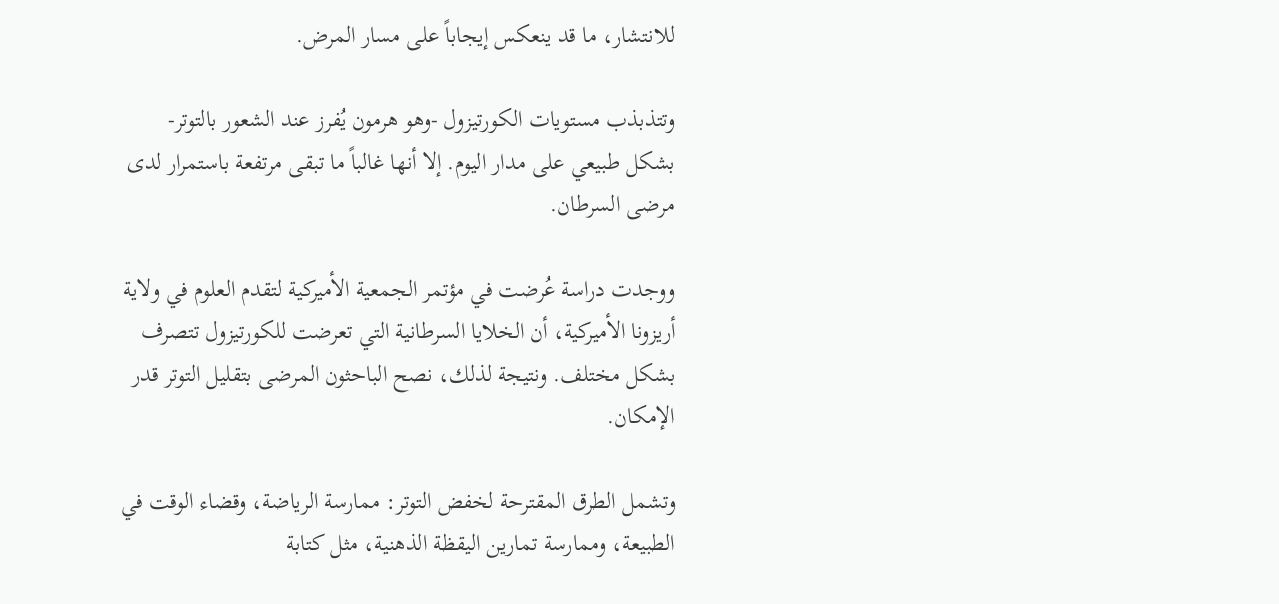للانتشار، ما قد ينعكس إيجاباً على مسار المرض.

وتتذبذب مستويات الكورتيزول -وهو هرمون يُفرز عند الشعور بالتوتر- بشكل طبيعي على مدار اليوم. إلا أنها غالباً ما تبقى مرتفعة باستمرار لدى مرضى السرطان.

ووجدت دراسة عُرضت في مؤتمر الجمعية الأميركية لتقدم العلوم في ولاية أريزونا الأميركية، أن الخلايا السرطانية التي تعرضت للكورتيزول تتصرف بشكل مختلف. ونتيجة لذلك، نصح الباحثون المرضى بتقليل التوتر قدر الإمكان.

وتشمل الطرق المقترحة لخفض التوتر: ممارسة الرياضة، وقضاء الوقت في الطبيعة، وممارسة تمارين اليقظة الذهنية، مثل كتابة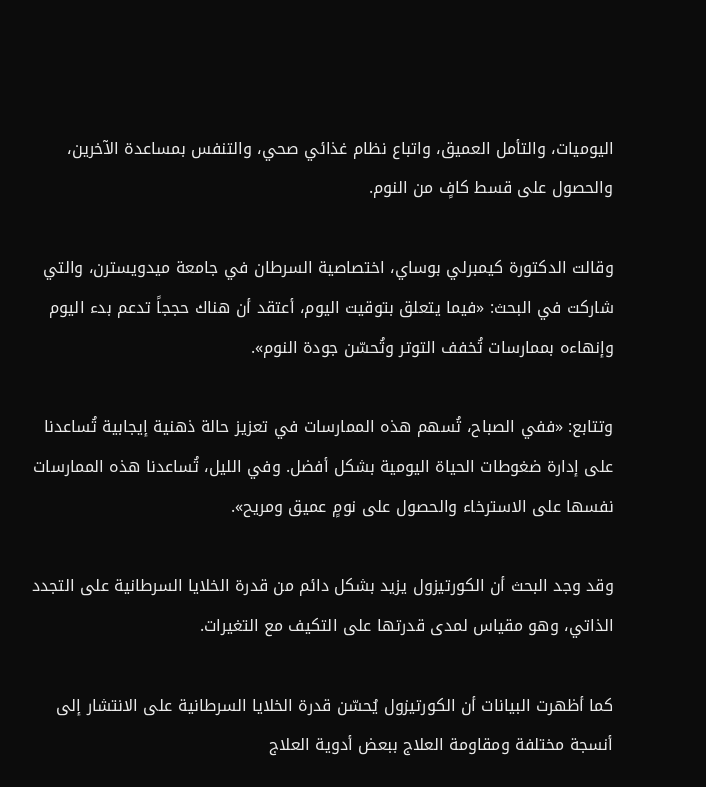اليوميات، والتأمل العميق، واتباع نظام غذائي صحي، والتنفس بمساعدة الآخرين، والحصول على قسط كافٍ من النوم.

وقالت الدكتورة كيمبرلي بوساي، اختصاصية السرطان في جامعة ميدويسترن، والتي شاركت في البحث: «فيما يتعلق بتوقيت اليوم، أعتقد أن هناك حججاً تدعم بدء اليوم وإنهاءه بممارسات تُخفف التوتر وتُحسّن جودة النوم».

وتتابع: «ففي الصباح، تُسهم هذه الممارسات في تعزيز حالة ذهنية إيجابية تُساعدنا على إدارة ضغوطات الحياة اليومية بشكل أفضل. وفي الليل، تُساعدنا هذه الممارسات نفسها على الاسترخاء والحصول على نومٍ عميق ومريح».

وقد وجد البحث أن الكورتيزول يزيد بشكل دائم من قدرة الخلايا السرطانية على التجدد الذاتي، وهو مقياس لمدى قدرتها على التكيف مع التغيرات.

كما أظهرت البيانات أن الكورتيزول يُحسّن قدرة الخلايا السرطانية على الانتشار إلى أنسجة مختلفة ومقاومة العلاج ببعض أدوية العلاج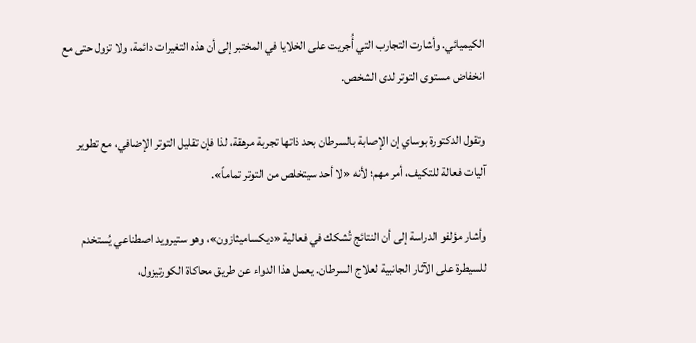الكيميائي. وأشارت التجارب التي أُجريت على الخلايا في المختبر إلى أن هذه التغيرات دائمة، ولا تزول حتى مع انخفاض مستوى التوتر لدى الشخص.

وتقول الدكتورة بوساي إن الإصابة بالسرطان بحد ذاتها تجربة مرهقة، لذا فإن تقليل التوتر الإضافي، مع تطوير آليات فعالة للتكيف، أمر مهم؛ لأنه «لا أحد سيتخلص من التوتر تماماً».

وأشار مؤلفو الدراسة إلى أن النتائج تُشكك في فعالية «ديكساميثازون»، وهو ستيرويد اصطناعي يُستخدم للسيطرة على الآثار الجانبية لعلاج السرطان. يعمل هذا الدواء عن طريق محاكاة الكورتيزول،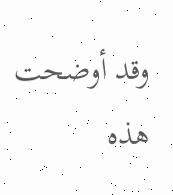وقد أوضحت هذه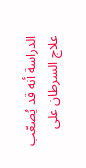الدراسة أنه قد يُصعّب علاج السرطان على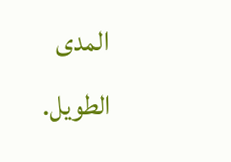المدى الطويل.